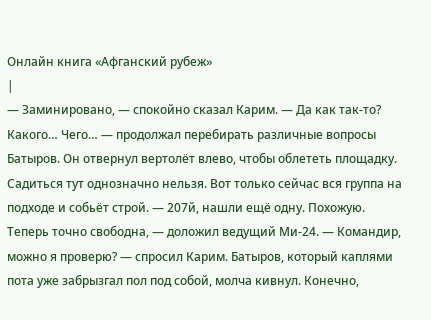Онлайн книга «Афганский рубеж»
|
— Заминировано, — спокойно сказал Карим. — Да как так-то? Какого… Чего… — продолжал перебирать различные вопросы Батыров. Он отвернул вертолёт влево, чтобы облететь площадку. Садиться тут однозначно нельзя. Вот только сейчас вся группа на подходе и собьёт строй. — 207й, нашли ещё одну. Похожую. Теперь точно свободна, — доложил ведущий Ми-24. — Командир, можно я проверю? — спросил Карим. Батыров, который каплями пота уже забрызгал пол под собой, молча кивнул. Конечно,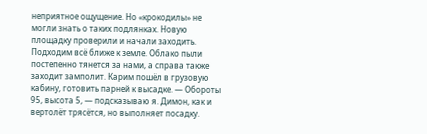неприятное ощущение. Но «крокодилы» не могли знать о таких подлянках. Новую площадку проверили и начали заходить. Подходим всё ближе к земле. Облако пыли постепенно тянется за нами, а справа также заходит замполит. Карим пошёл в грузовую кабину, готовить парней к высадке. — Обороты 95, высота 5, — подсказываю я. Димон, как и вертолёт трясётся, но выполняет посадку.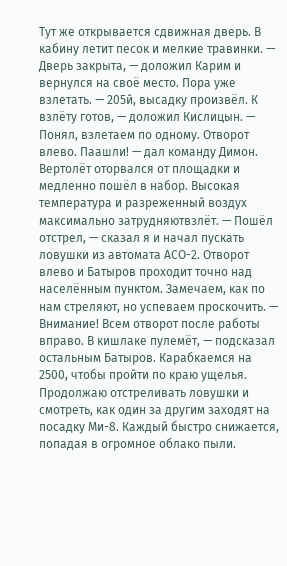Тут же открывается сдвижная дверь. В кабину летит песок и мелкие травинки. — Дверь закрыта, — доложил Карим и вернулся на своё место. Пора уже взлетать. — 205й, высадку произвёл. К взлёту готов, — доложил Кислицын. — Понял, взлетаем по одному. Отворот влево. Паашли! — дал команду Димон. Вертолёт оторвался от площадки и медленно пошёл в набор. Высокая температура и разреженный воздух максимально затрудняютвзлёт. — Пошёл отстрел, — сказал я и начал пускать ловушки из автомата АСО-2. Отворот влево и Батыров проходит точно над населённым пунктом. Замечаем, как по нам стреляют, но успеваем проскочить. — Внимание! Всем отворот после работы вправо. В кишлаке пулемёт, — подсказал остальным Батыров. Карабкаемся на 2500, чтобы пройти по краю ущелья. Продолжаю отстреливать ловушки и смотреть, как один за другим заходят на посадку Ми-8. Каждый быстро снижается, попадая в огромное облако пыли.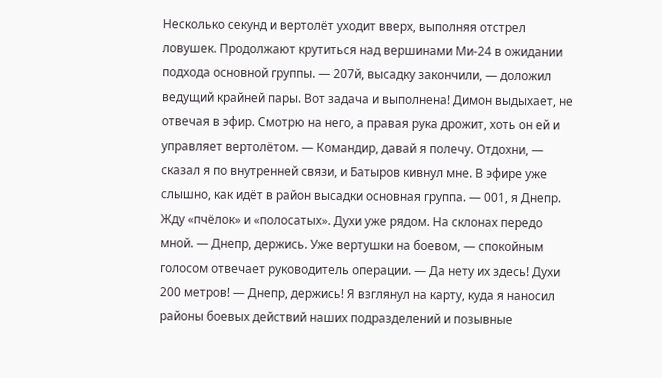Несколько секунд и вертолёт уходит вверх, выполняя отстрел ловушек. Продолжают крутиться над вершинами Ми-24 в ожидании подхода основной группы. — 207й, высадку закончили, — доложил ведущий крайней пары. Вот задача и выполнена! Димон выдыхает, не отвечая в эфир. Смотрю на него, а правая рука дрожит, хоть он ей и управляет вертолётом. — Командир, давай я полечу. Отдохни, — сказал я по внутренней связи, и Батыров кивнул мне. В эфире уже слышно, как идёт в район высадки основная группа. — 001, я Днепр. Жду «пчёлок» и «полосатых». Духи уже рядом. На склонах передо мной. — Днепр, держись. Уже вертушки на боевом, — спокойным голосом отвечает руководитель операции. — Да нету их здесь! Духи 200 метров! — Днепр, держись! Я взглянул на карту, куда я наносил районы боевых действий наших подразделений и позывные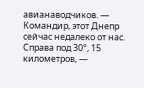авианаводчиков. — Командир, этот Днепр сейчас недалеко от нас. Справа под 30°, 15 километров, —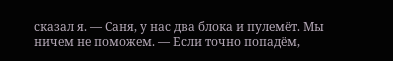сказал я. — Саня, у нас два блока и пулемёт. Мы ничем не поможем. — Если точно попадём,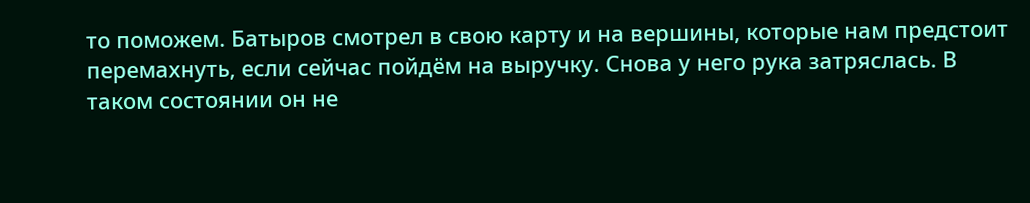то поможем. Батыров смотрел в свою карту и на вершины, которые нам предстоит перемахнуть, если сейчас пойдём на выручку. Снова у него рука затряслась. В таком состоянии он не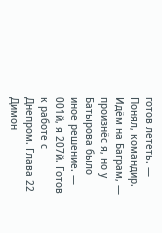готов лететь. — Понял, командир. Идём на Баграм, — произнёс я, но у Батырова было иное решение. — 001й, я 207й. Готов к работе с Днепром. Глава 22 Димон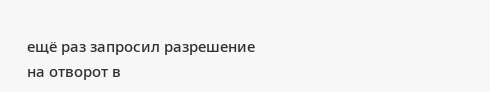ещё раз запросил разрешение на отворот в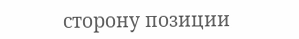сторону позиции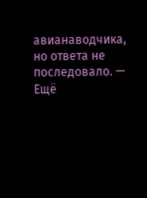авианаводчика, но ответа не последовало. — Ещё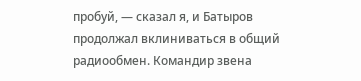пробуй, — сказал я, и Батыров продолжал вклиниваться в общий радиообмен. Командир звена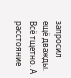запросил ещё дважды. Всё тщетно. А расстояние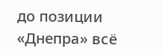до позиции «Днепра» всё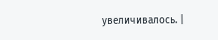увеличивалось. |